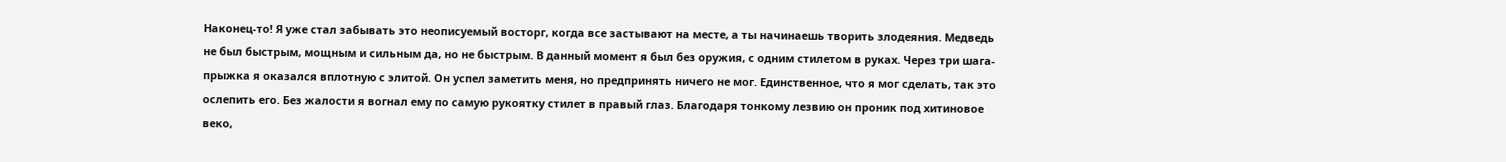Наконец-то! Я уже стал забывать это неописуемый восторг, когда все застывают на месте, а ты начинаешь творить злодеяния. Медведь не был быстрым, мощным и сильным да, но не быстрым. В данный момент я был без оружия, с одним стилетом в руках. Через три шага-прыжка я оказался вплотную с элитой. Он успел заметить меня, но предпринять ничего не мог. Единственное, что я мог сделать, так это ослепить его. Без жалости я вогнал ему по самую рукоятку стилет в правый глаз. Благодаря тонкому лезвию он проник под хитиновое веко,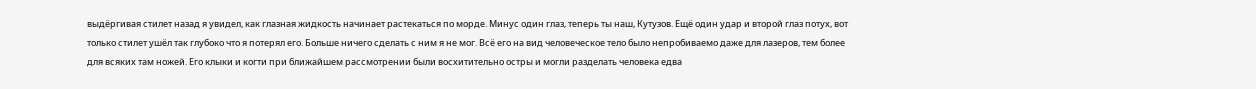выдёргивая стилет назад я увидел, как глазная жидкость начинает растекаться по морде. Минус один глаз, теперь ты наш, Кутузов. Ещё один удар и второй глаз потух, вот только стилет ушёл так глубоко что я потерял его. Больше ничего сделать с ним я не мог. Всё его на вид человеческое тело было непробиваемо даже для лазеров, тем более для всяких там ножей. Его клыки и когти при ближайшем рассмотрении были восхитительно остры и могли разделать человека едва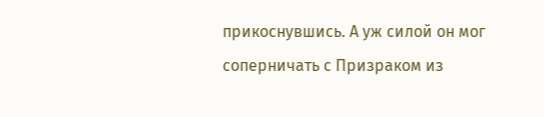прикоснувшись. А уж силой он мог соперничать с Призраком из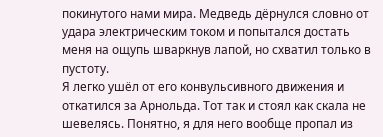покинутого нами мира. Медведь дёрнулся словно от удара электрическим током и попытался достать меня на ощупь шваркнув лапой, но схватил только в пустоту.
Я легко ушёл от его конвульсивного движения и откатился за Арнольда. Тот так и стоял как скала не шевелясь. Понятно, я для него вообще пропал из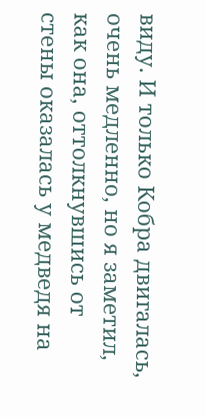виду. И только Кобра двигалась, очень медленно, но я заметил, как она, оттолкнувшись от стены оказалась у медведя на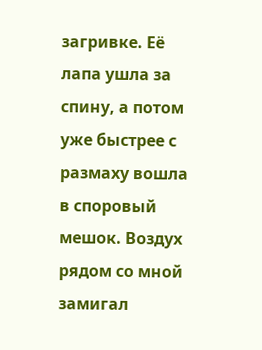загривке. Её лапа ушла за спину, а потом уже быстрее с размаху вошла в споровый мешок. Воздух рядом со мной замигал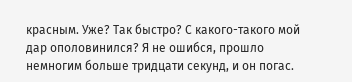красным. Уже? Так быстро? С какого-такого мой дар ополовинился? Я не ошибся, прошло немногим больше тридцати секунд, и он погас.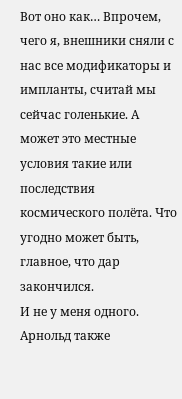Вот оно как… Впрочем, чего я, внешники сняли с нас все модификаторы и импланты, считай мы сейчас голенькие. А может это местные условия такие или последствия космического полёта. Что угодно может быть, главное, что дар закончился.
И не у меня одного. Арнольд также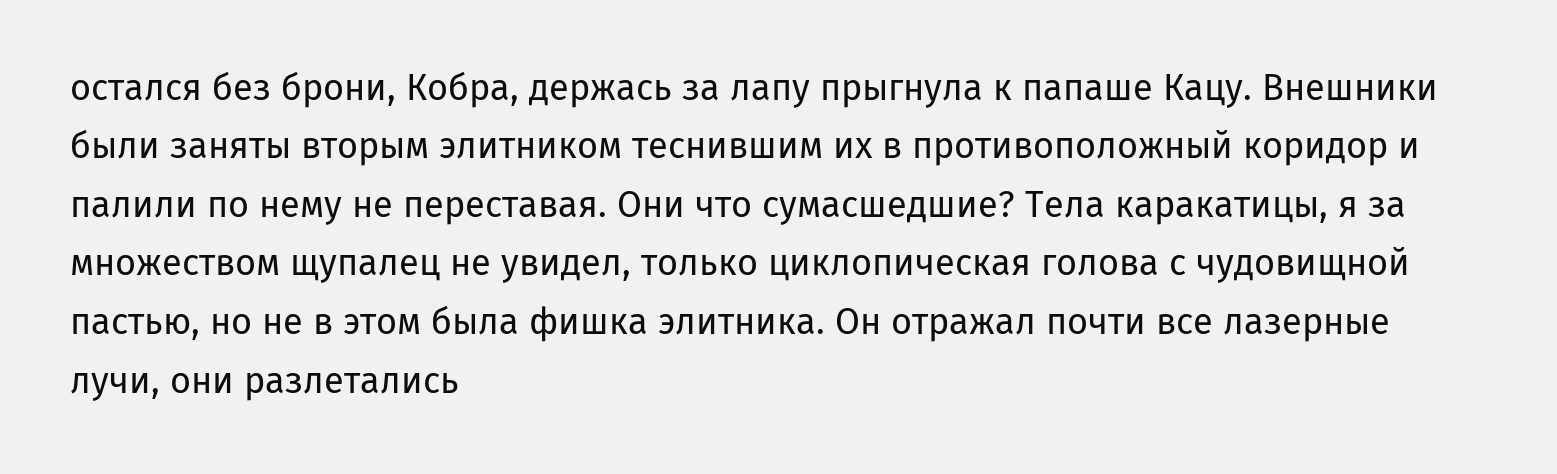остался без брони, Кобра, держась за лапу прыгнула к папаше Кацу. Внешники были заняты вторым элитником теснившим их в противоположный коридор и палили по нему не переставая. Они что сумасшедшие? Тела каракатицы, я за множеством щупалец не увидел, только циклопическая голова с чудовищной пастью, но не в этом была фишка элитника. Он отражал почти все лазерные лучи, они разлетались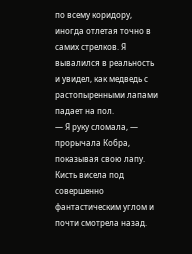по всему коридору, иногда отлетая точно в самих стрелков. Я вывалился в реальность и увидел, как медведь с растопыренными лапами падает на пол.
— Я руку сломала, — прорычала Кобра, показывая свою лапу. Кисть висела под совершенно фантастическим углом и почти смотрела назад.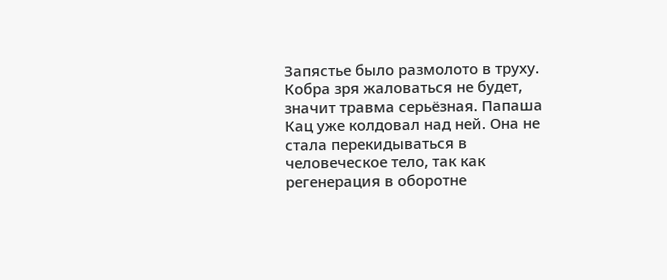Запястье было размолото в труху. Кобра зря жаловаться не будет, значит травма серьёзная. Папаша Кац уже колдовал над ней. Она не стала перекидываться в человеческое тело, так как регенерация в оборотне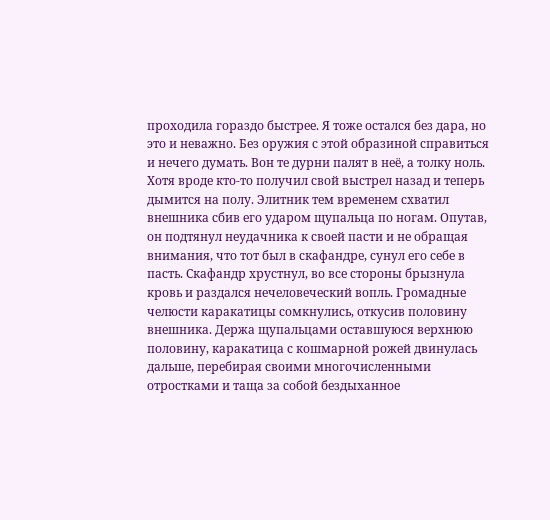проходила гораздо быстрее. Я тоже остался без дара, но это и неважно. Без оружия с этой образиной справиться и нечего думать. Вон те дурни палят в неё, а толку ноль. Хотя вроде кто-то получил свой выстрел назад и теперь дымится на полу. Элитник тем временем схватил внешника сбив его ударом щупальца по ногам. Опутав, он подтянул неудачника к своей пасти и не обращая внимания, что тот был в скафандре, сунул его себе в пасть. Скафандр хрустнул, во все стороны брызнула кровь и раздался нечеловеческий вопль. Громадные челюсти каракатицы сомкнулись, откусив половину внешника. Держа щупальцами оставшуюся верхнюю половину, каракатица с кошмарной рожей двинулась дальше, перебирая своими многочисленными отростками и таща за собой бездыханное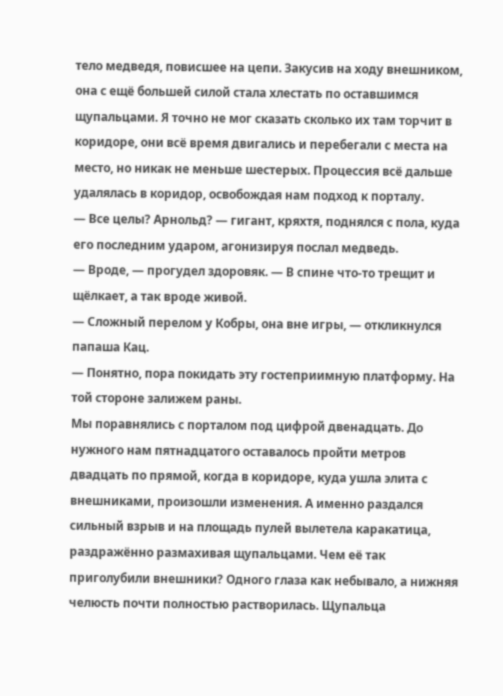тело медведя, повисшее на цепи. Закусив на ходу внешником, она с ещё большей силой стала хлестать по оставшимся щупальцами. Я точно не мог сказать сколько их там торчит в коридоре, они всё время двигались и перебегали с места на место, но никак не меньше шестерых. Процессия всё дальше удалялась в коридор, освобождая нам подход к порталу.
— Все целы? Арнольд? — гигант, кряхтя, поднялся с пола, куда его последним ударом, агонизируя послал медведь.
— Вроде, — прогудел здоровяк. — В спине что-то трещит и щёлкает, а так вроде живой.
— Сложный перелом у Кобры, она вне игры, — откликнулся папаша Кац.
— Понятно, пора покидать эту гостеприимную платформу. На той стороне залижем раны.
Мы поравнялись с порталом под цифрой двенадцать. До нужного нам пятнадцатого оставалось пройти метров двадцать по прямой, когда в коридоре, куда ушла элита с внешниками, произошли изменения. А именно раздался сильный взрыв и на площадь пулей вылетела каракатица, раздражённо размахивая щупальцами. Чем её так приголубили внешники? Одного глаза как небывало, а нижняя челюсть почти полностью растворилась. Щупальца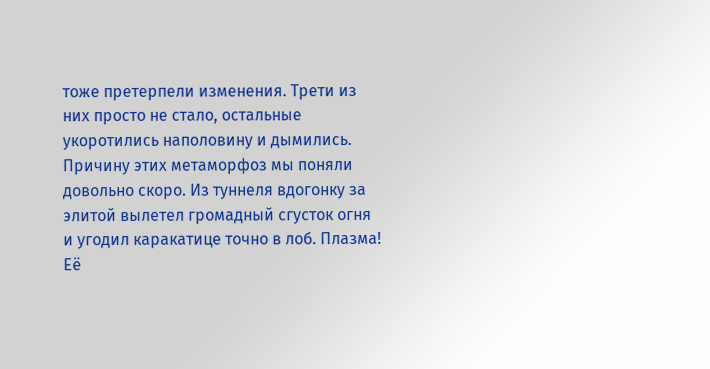тоже претерпели изменения. Трети из них просто не стало, остальные укоротились наполовину и дымились. Причину этих метаморфоз мы поняли довольно скоро. Из туннеля вдогонку за элитой вылетел громадный сгусток огня и угодил каракатице точно в лоб. Плазма! Её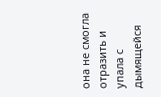она не смогла отразить и упала с дымящейся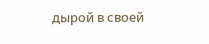дырой в своей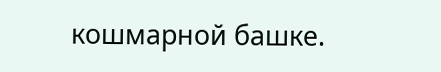кошмарной башке.